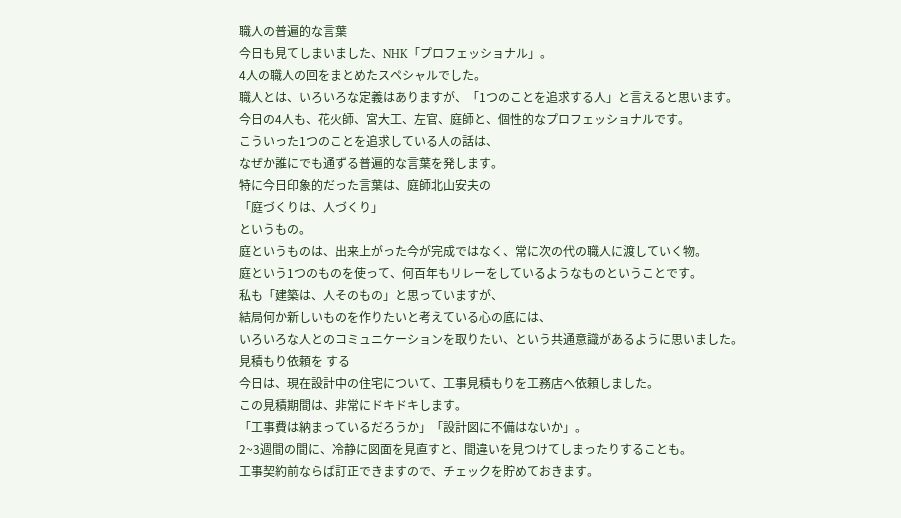職人の普遍的な言葉
今日も見てしまいました、NHK「プロフェッショナル」。
4人の職人の回をまとめたスペシャルでした。
職人とは、いろいろな定義はありますが、「1つのことを追求する人」と言えると思います。
今日の4人も、花火師、宮大工、左官、庭師と、個性的なプロフェッショナルです。
こういった1つのことを追求している人の話は、
なぜか誰にでも通ずる普遍的な言葉を発します。
特に今日印象的だった言葉は、庭師北山安夫の
「庭づくりは、人づくり」
というもの。
庭というものは、出来上がった今が完成ではなく、常に次の代の職人に渡していく物。
庭という1つのものを使って、何百年もリレーをしているようなものということです。
私も「建築は、人そのもの」と思っていますが、
結局何か新しいものを作りたいと考えている心の底には、
いろいろな人とのコミュニケーションを取りたい、という共通意識があるように思いました。
見積もり依頼を する
今日は、現在設計中の住宅について、工事見積もりを工務店へ依頼しました。
この見積期間は、非常にドキドキします。
「工事費は納まっているだろうか」「設計図に不備はないか」。
2~3週間の間に、冷静に図面を見直すと、間違いを見つけてしまったりすることも。
工事契約前ならば訂正できますので、チェックを貯めておきます。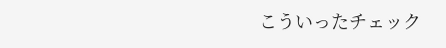こういったチェック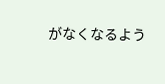がなくなるよう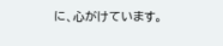に、心がけています。